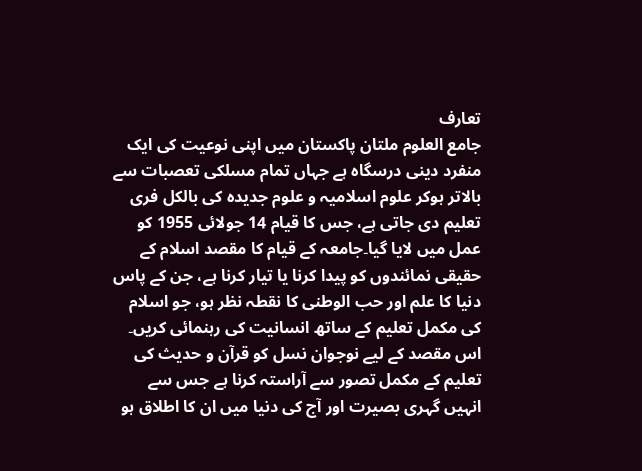تعارف
جامع العلوم ملتان پاکستان میں اپنی نوعیت کی ایک منفرد دینی درسگاہ ہے جہاں تمام مسلکی تعصبات سے بالاتر ہوکر علوم اسلامیہ و علوم جدیدہ کی بالکل فری تعلیم دی جاتی ہے، جس کا قیام 14 جولائی 1955 کو عمل میں لایا گیا۔جامعہ کے قیام کا مقصد اسلام کے حقیقی نمائندوں کو پیدا کرنا یا تیار کرنا ہے، جن کے پاس دنیا کا علم اور حب الوطنی کا نقطہ نظر ہو، جو اسلام کی مکمل تعلیم کے ساتھ انسانیت کی رہنمائی کریں۔ اس مقصد کے لیے نوجوان نسل کو قرآن و حدیث کی تعلیم کے مکمل تصور سے آراستہ کرنا ہے جس سے انہیں گہری بصیرت اور آج کی دنیا میں ان کا اطلاق ہو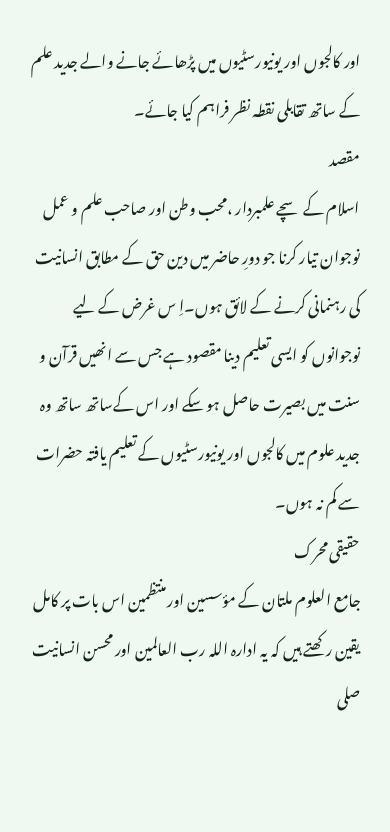اور کالجوں اور یونیورسٹیوں میں پڑھائے جانے والے جدید علم کے ساتھ تقابلی نقطہ نظر فراہم کیا جائے۔
مقصد
اسلام کے سچے علمبردار ،محب وطن اور صاحب علم و عمل نوجوان تیار کرنا جو دورِ حاضر میں دین حق کے مطابق انسانیت کی رہنمانی کرنے کے لائق ہوں۔اِ س غرض کے لیے نوجوانوں کو ایسی تعلیم دینا مقصود ہے جس سے انھیں قرآن و سنت میں بصیرت حاصل ہو سکے اور اس کےساتھ ساتھ وہ جدید علوم میں کالجوں اور یونیورسٹیوں کے تعلیم یافتہ حضرات سے کم نہ ہوں۔
حقیقی محرک
جامع العلوم ملتان کے مؤسسین اور منتظمین اس بات پر کامل یقین رکھتے ہیں کہ یہ ادارہ اللہ رب العالمین اور محسن انسانیت صلى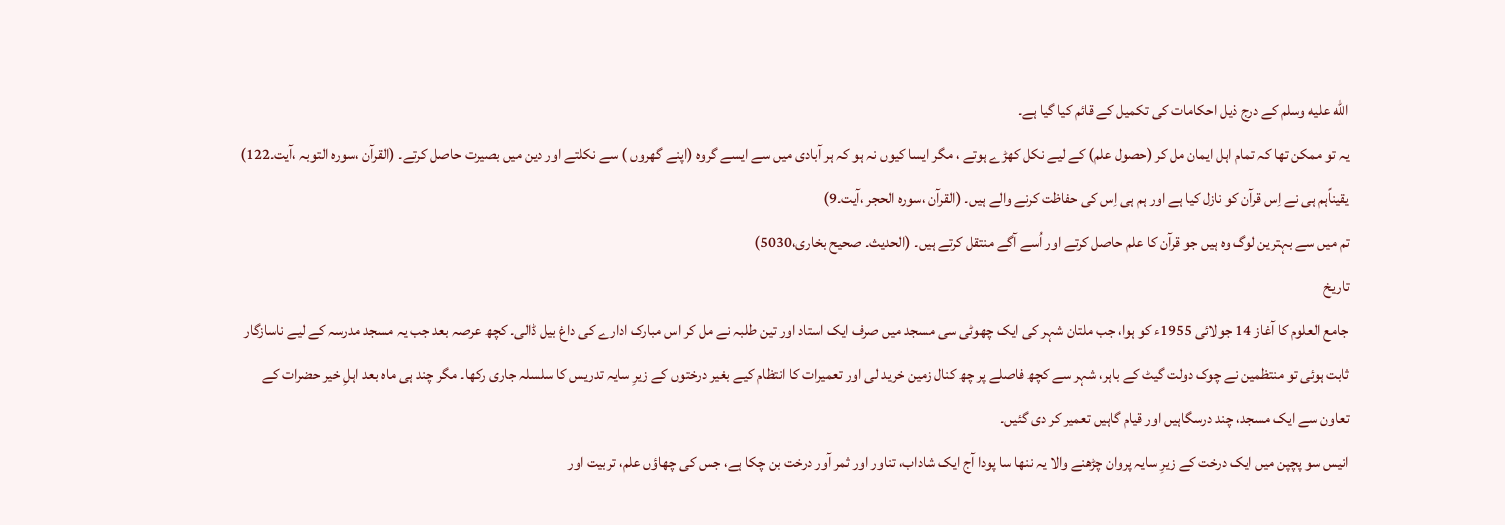الله عليه وسلم کے درج ذیل احکامات کی تکمیل کے قائم کیا گیا ہے۔
یہ تو ممکن تھا کہ تمام اہل ایمان مل کر (حصول علم) کے لیے نکل کھڑے ہوتے ، مگر ایسا کیوں نہ ہو کہ ہر آبادی میں سے ایسے گروہ (اپنے گھروں ) سے نکلتے اور دین میں بصیرت حاصل کرتے۔ (القرآن ،سورہ التوبہ ،آیت۔122)
یقیناًہم ہی نے اِس قرآن کو نازل کیا ہے اور ہم ہی اِس کی حفاظت کرنے والے ہیں۔ (القرآن ،سورہ الحجر ،آیت۔9)
تم میں سے بہترین لوگ وہ ہیں جو قرآن کا علم حاصل کرتے اور اُسے آگے منتقل کرتے ہیں۔ (الحدیث۔ صحیح بخاری،5030)
تاریخ
جامع العلوم کا آغاز 14 جولائی 1955ء کو ہوا، جب ملتان شہر کی ایک چھوٹی سی مسجد میں صرف ایک استاد اور تین طلبہ نے مل کر اس مبارک ادارے کی داغ بیل ڈالی۔ کچھ عرصہ بعد جب یہ مسجد مدرسہ کے لیے ناسازگار ثابت ہوئی تو منتظمین نے چوک دولت گیٹ کے باہر، شہر سے کچھ فاصلے پر چھ کنال زمین خرید لی اور تعمیرات کا انتظام کیے بغیر درختوں کے زیرِ سایہ تدریس کا سلسلہ جاری رکھا۔ مگر چند ہی ماہ بعد اہلِ خیر حضرات کے تعاون سے ایک مسجد، چند درسگاہیں اور قیام گاہیں تعمیر کر دی گئیں۔
انیس سو پچپن میں ایک درخت کے زیرِ سایہ پروان چڑھنے والا یہ ننھا سا پودا آج ایک شاداب، تناور اور ثمر آور درخت بن چکا ہے، جس کی چھاؤں علم، تربیت اور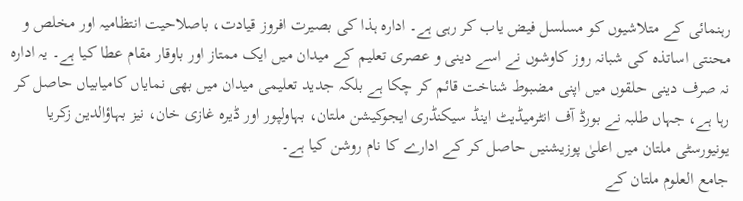رہنمائی کے متلاشیوں کو مسلسل فیض یاب کر رہی ہے۔ ادارہ ہذا کی بصیرت افروز قیادت، باصلاحیت انتظامیہ اور مخلص و محنتی اساتذہ کی شبانہ روز کاوشوں نے اسے دینی و عصری تعلیم کے میدان میں ایک ممتاز اور باوقار مقام عطا کیا ہے۔ یہ ادارہ نہ صرف دینی حلقوں میں اپنی مضبوط شناخت قائم کر چکا ہے بلکہ جدید تعلیمی میدان میں بھی نمایاں کامیابیاں حاصل کر رہا ہے، جہاں طلبہ نے بورڈ آف انٹرمیڈیٹ اینڈ سیکنڈری ایجوکیشن ملتان، بہاولپور اور ڈیرہ غازی خان، نیز بہاؤالدین زکریا یونیورسٹی ملتان میں اعلیٰ پوزیشنیں حاصل کر کے ادارے کا نام روشن کیا ہے۔
جامع العلوم ملتان کے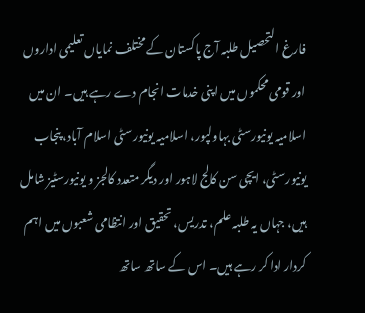فارغ التحصیل طلبہ آج پاکستان کے مختلف نمایاں تعلیمی اداروں اور قومی محکموں میں اپنی خدمات انجام دے رہے ہیں۔ ان میں اسلامیہ یونیورسٹی بہاولپور، اسلامیہ یونیورسٹی اسلام آباد، پنجاب یونیورسٹی، ایچی سن کالج لاہور اور دیگر متعدد کالجز و یونیورسٹیز شامل ہیں، جہاں یہ طلبہ علم، تدریس، تحقیق اور انتظامی شعبوں میں اہم کردار ادا کر رہے ہیں۔ اس کے ساتھ ساتھ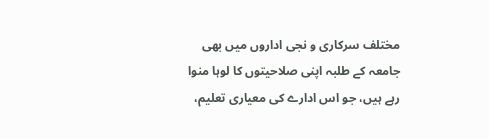مختلف سرکاری و نجی اداروں میں بھی جامعہ کے طلبہ اپنی صلاحیتوں کا لوہا منوا رہے ہیں، جو اس ادارے کی معیاری تعلیم،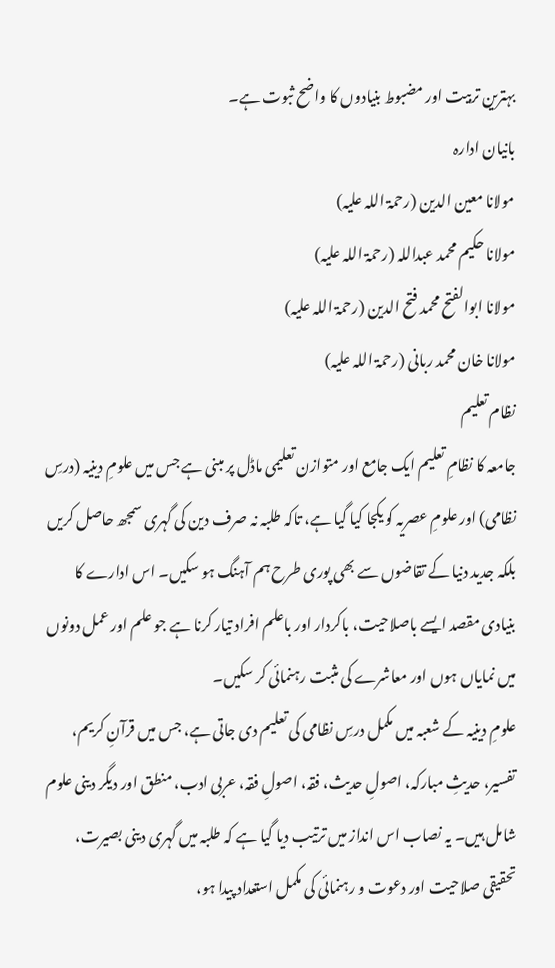بہترین تربیت اور مضبوط بنیادوں کا واضح ثبوت ہے۔
بانیان ادارہ
مولانا معین الدین (رحمۃ اللہ علیہ)
مولانا حکیم محمد عبداللہ (رحمۃ اللہ علیہ)
مولانا ابوالفتح محمد فتح الدین (رحمۃ اللہ علیہ)
مولانا خان محمد ربانی (رحمۃ اللہ علیہ)
نظام تعلیم
جامعہ کا نظامِ تعلیم ایک جامع اور متوازن تعلیمی ماڈل پر مبنی ہے جس میں علومِ دینیہ (درسِ نظامی) اور علومِ عصریہ کو یکجا کیا گیا ہے، تاکہ طلبہ نہ صرف دین کی گہری سمجھ حاصل کریں بلکہ جدید دنیا کے تقاضوں سے بھی پوری طرح ہم آہنگ ہو سکیں۔ اس ادارے کا بنیادی مقصد ایسے باصلاحیت، باکردار اور باعلم افراد تیار کرنا ہے جو علم اور عمل دونوں میں نمایاں ہوں اور معاشرے کی مثبت رہنمائی کر سکیں۔
علومِ دینیہ کے شعبہ میں مکمل درسِ نظامی کی تعلیم دی جاتی ہے، جس میں قرآنِ کریم، تفسیر، حدیثِ مبارکہ، اصولِ حدیث، فقہ، اصولِ فقہ، عربی ادب، منطق اور دیگر دینی علوم شامل ہیں۔ یہ نصاب اس انداز میں ترتیب دیا گیا ہے کہ طلبہ میں گہری دینی بصیرت، تحقیقی صلاحیت اور دعوت و رہنمائی کی مکمل استعداد پیدا ہو،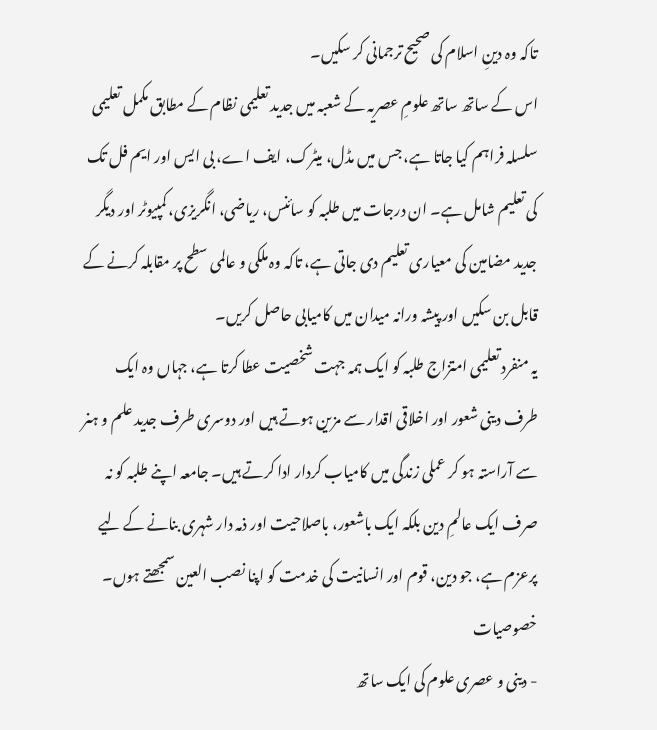تاکہ وہ دینِ اسلام کی صحیح ترجمانی کر سکیں۔
اس کے ساتھ ساتھ علومِ عصریہ کے شعبہ میں جدید تعلیمی نظام کے مطابق مکمل تعلیمی سلسلہ فراہم کیا جاتا ہے، جس میں مڈل، میٹرک، ایف اے، بی ایس اور ایم فل تک کی تعلیم شامل ہے۔ ان درجات میں طلبہ کو سائنس، ریاضی، انگریزی، کمپیوٹر اور دیگر جدید مضامین کی معیاری تعلیم دی جاتی ہے، تاکہ وہ ملکی و عالمی سطح پر مقابلہ کرنے کے قابل بن سکیں اور پیشہ ورانہ میدان میں کامیابی حاصل کریں۔
یہ منفرد تعلیمی امتزاج طلبہ کو ایک ہمہ جہت شخصیت عطا کرتا ہے، جہاں وہ ایک طرف دینی شعور اور اخلاقی اقدار سے مزین ہوتے ہیں اور دوسری طرف جدید علم و ہنر سے آراستہ ہو کر عملی زندگی میں کامیاب کردار ادا کرتے ہیں۔ جامعہ اپنے طلبہ کو نہ صرف ایک عالمِ دین بلکہ ایک باشعور، باصلاحیت اور ذمہ دار شہری بنانے کے لیے پرعزم ہے، جو دین، قوم اور انسانیت کی خدمت کو اپنا نصب العین سمجھتے ہوں۔
خصوصیات
- دینی و عصری علوم کی ایک ساتھ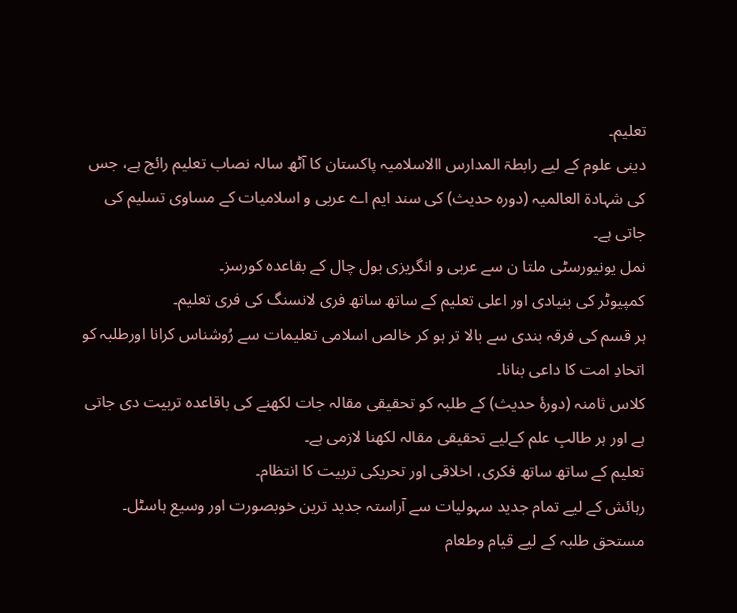تعلیم۔
دینی علوم کے لیے رابطۃ المدارس االاسلامیہ پاکستان کا آٹھ سالہ نصاب تعلیم رائج ہے، جس کی شہادۃ العالمیہ (دورہ حدیث) کی سند ایم اے عربی و اسلامیات کے مساوی تسلیم کی جاتی ہے۔
نمل یونیورسٹی ملتا ن سے عربی و انگریزی بول چال کے بقاعدہ کورسز۔
کمپیوٹر کی بنیادی اور اعلی تعلیم کے ساتھ ساتھ فری لانسنگ کی فری تعلیم۔
ہر قسم کی فرقہ بندی سے بالا تر ہو کر خالص اسلامی تعلیمات سے رُوشناس کرانا اورطلبہ کو اتحادِ امت کا داعی بنانا۔
کلاس ثامنہ (دورهٔ حدیث) کے طلبہ کو تحقیقی مقالہ جات لکھنے کی باقاعدہ تربیت دی جاتی ہے اور ہر طالبِ علم کےلیے تحقیقی مقالہ لکھنا لازمی ہے۔
تعلیم کے ساتھ ساتھ فکری، اخلاقی اور تحریکی تربیت کا انتظام۔
رہائش کے لیے تمام جدید سہولیات سے آراستہ جدید ترین خوبصورت اور وسیع ہاسٹل۔
مستحق طلبہ کے لیے قیام وطعام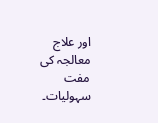اور علاج معالجہ کی مفت سہولیات۔